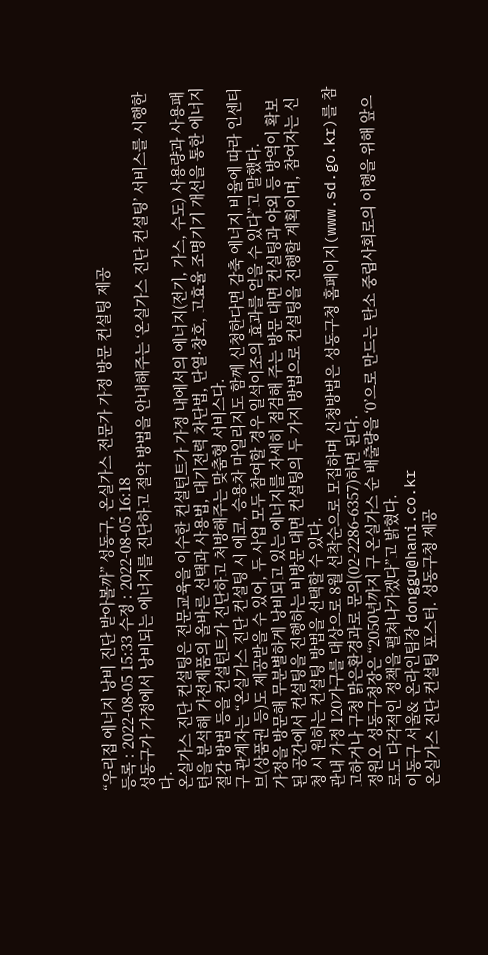“우리집 에너지 낭비 진단 받아볼까” 성동구, 온실가스 전문가 가정 방문 컨설팅 제공
등록 : 2022-08-05 15:33 수정 : 2022-08-05 16:18
성동구가 가정에서 낭비되는 에너지를 진단하고 절약 방법을 안내해주는 ‘온실가스 진단 컨설팅’ 서비스를 시행한다.
온실가스 진단 컨설팅은 전문교육을 이수한 컨설턴트가 가정 내에서의 에너지(전기, 가스, 수도) 사용량과 사용패턴을 분석해 가전제품의 올바른 선택과 사용법, 대기전력 차단법, 단열·창호, 고효율 조명기기 개선을 통한 에너지절감 방법 등을 컨설턴트가 진단하고 처방해주는 맞춤형 서비스다.
구 관계자는 “온실가스 진단 컨설팅 시 에코, 승용차 마일리지도 함께 신청한다면 감축 에너지 비율에 따라 인센티브(상품권 등)도 제공받을 수 있어, 두 사업 모두 참여할 경우 일석이조의 효과를 얻을 수 있다”고 말했다.
가정을 방문해 무분별하게 낭비되고 있는 에너지를 자세히 점검해 주는 방문 대면 컨실팅과 야외 등 방역이 확보된 공간에서 컨설팅을 진행하는 비방문 대면 컨설팅의 두 가지 방법으로 컨설팅을 진행할 계획이며, 참여자는 신청 시 원하는 컨설팅 방법을 선택할 수 있다.
관내 가정 120가구를 대상으로 8월 선착순으로 모집하며 신청방법은 성동구청 홈페이지(www.sd.go.kr)를 참고하거나 구청 맑은환경과로 문의(02-2286-6357)하면 된다.
정원오 성동구청장은 “2050년까지 구 온실가스 순 배출량을 ‘0’으로 만드는 탄소 중립사회로의 이행을 위해 앞으로도 다각적인 정책을 펼쳐나가겠다”고 밝혔다.
이동구 서울& 온라인팀장 donggu@hani.co.kr
온실가스 진단 컨설팅 포스터. 성동구청 제공